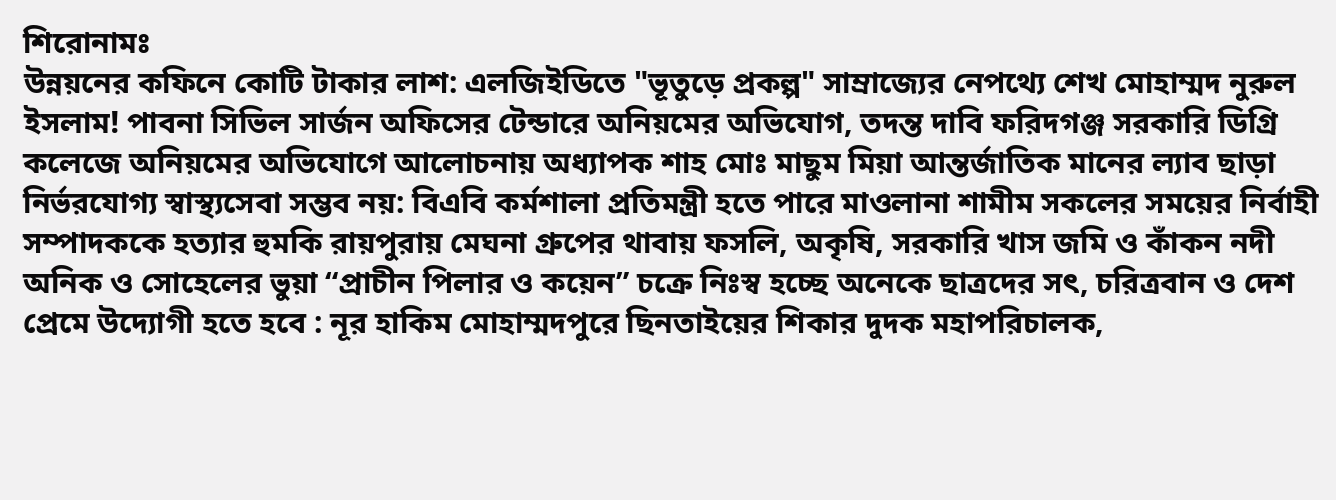শিরোনামঃ
উন্নয়নের কফিনে কোটি টাকার লাশ: এলজিইডিতে "ভূতুড়ে প্রকল্প" সাম্রাজ্যের নেপথ্যে শেখ মোহাম্মদ নুরুল ইসলাম! পাবনা সিভিল সার্জন অফিসের টেন্ডারে অনিয়মের অভিযোগ, তদন্ত দাবি ফরিদগঞ্জ সরকারি ডিগ্রি কলেজে অনিয়মের অভিযোগে আলোচনায় অধ্যাপক শাহ মোঃ মাছুম মিয়া আন্তর্জাতিক মানের ল্যাব ছাড়া নির্ভরযোগ্য স্বাস্থ্যসেবা সম্ভব নয়: বিএবি কর্মশালা প্রতিমন্ত্রী হতে পারে মাওলানা শামীম সকলের সময়ের নির্বাহী সম্পাদককে হত্যার হুমকি রায়পুরায় মেঘনা গ্রুপের থাবায় ফসলি, অকৃষি, সরকারি খাস জমি ও কাঁকন নদী অনিক ও সোহেলের ভুয়া “প্রাচীন পিলার ও কয়েন” চক্রে নিঃস্ব হচ্ছে অনেকে ছাত্রদের সৎ, চরিত্রবান ও দেশ প্রেমে উদ্যোগী হতে হবে : নূর হাকিম মোহাম্মদপুরে ছিনতাইয়ের শিকার দুদক মহাপরিচালক,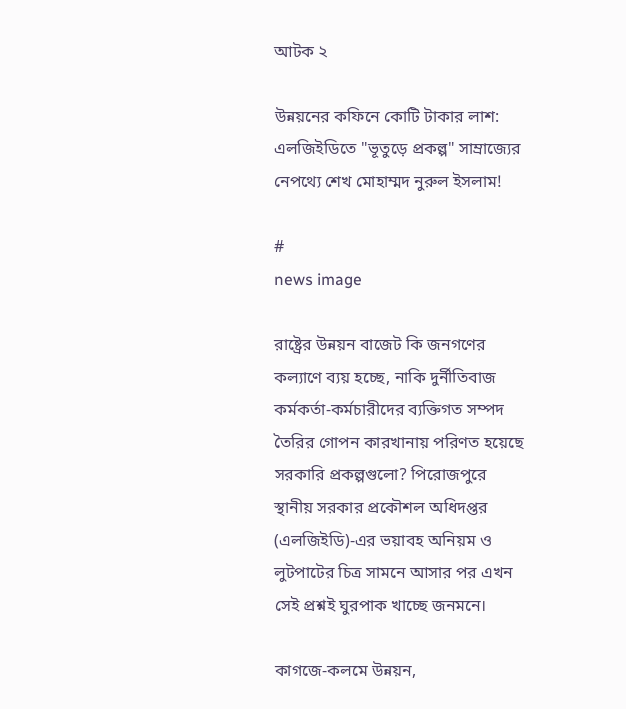আটক ২

উন্নয়নের কফিনে কোটি টাকার লাশ: এলজিইডিতে "ভূতুড়ে প্রকল্প" সাম্রাজ্যের নেপথ্যে শেখ মোহাম্মদ নুরুল ইসলাম!

#
news image

রাষ্ট্রের উন্নয়ন বাজেট কি জনগণের কল্যাণে ব্যয় হচ্ছে, নাকি দুর্নীতিবাজ কর্মকর্তা-কর্মচারীদের ব্যক্তিগত সম্পদ তৈরির গোপন কারখানায় পরিণত হয়েছে সরকারি প্রকল্পগুলো? পিরোজপুরে স্থানীয় সরকার প্রকৌশল অধিদপ্তর (এলজিইডি)-এর ভয়াবহ অনিয়ম ও লুটপাটের চিত্র সামনে আসার পর এখন সেই প্রশ্নই ঘুরপাক খাচ্ছে জনমনে।

কাগজে-কলমে উন্নয়ন,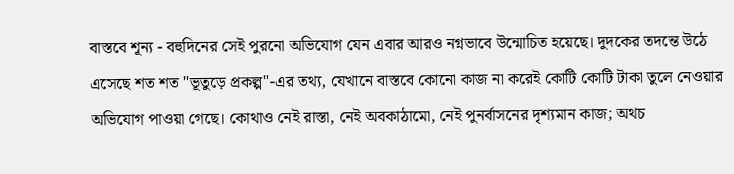বাস্তবে শূন্য - বহুদিনের সেই পুরনো অভিযোগ যেন এবার আরও নগ্নভাবে উন্মোচিত হয়েছে। দুদকের তদন্তে উঠে এসেছে শত শত "ভূতুড়ে প্রকল্প"-এর তথ্য, যেখানে বাস্তবে কোনো কাজ না করেই কোটি কোটি টাকা তুলে নেওয়ার অভিযোগ পাওয়া গেছে। কোথাও নেই রাস্তা, নেই অবকাঠামো, নেই পুনর্বাসনের দৃশ্যমান কাজ; অথচ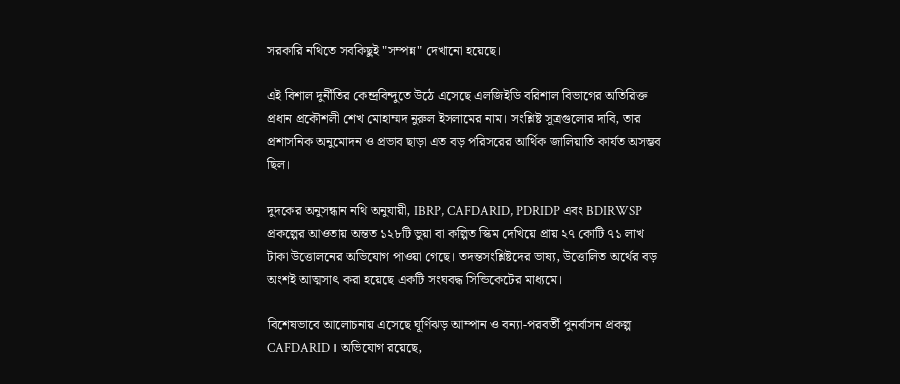সরকারি নথিতে সবকিছুই "সম্পন্ন" দেখানো হয়েছে।

এই বিশাল দুর্নীতির কেন্দ্রবিন্দুতে উঠে এসেছে এলজিইডি বরিশাল বিভাগের অতিরিক্ত প্রধান প্রকৌশলী শেখ মোহাম্মদ নুরুল ইসলামের নাম। সংশ্লিষ্ট সূত্রগুলোর দাবি, তার প্রশাসনিক অনুমোদন ও প্রভাব ছাড়া এত বড় পরিসরের আর্থিক জালিয়াতি কার্যত অসম্ভব ছিল।

দুদকের অনুসন্ধান নথি অনুযায়ী, IBRP, CAFDARID, PDRIDP এবং BDIRWSP প্রকল্পের আওতায় অন্তত ১২৮টি ভুয়া বা কল্পিত স্কিম দেখিয়ে প্রায় ২৭ কোটি ৭১ লাখ টাকা উত্তোলনের অভিযোগ পাওয়া গেছে। তদন্তসংশ্লিষ্টদের ভাষ্য, উত্তোলিত অর্থের বড় অংশই আত্মসাৎ করা হয়েছে একটি সংঘবদ্ধ সিন্ডিকেটের মাধ্যমে।

বিশেষভাবে আলোচনায় এসেছে ঘূর্ণিঝড় আম্পান ও বন্যা-পরবর্তী পুনর্বাসন প্রকল্প CAFDARID। অভিযোগ রয়েছে,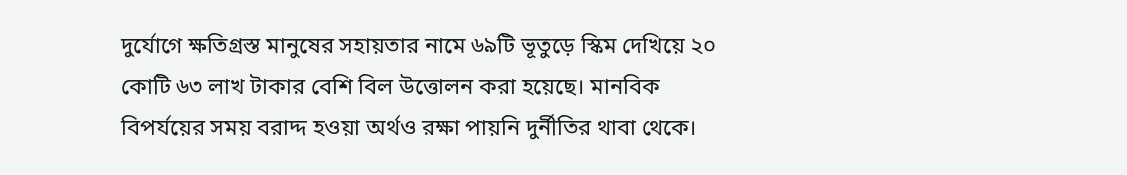দুর্যোগে ক্ষতিগ্রস্ত মানুষের সহায়তার নামে ৬৯টি ভূতুড়ে স্কিম দেখিয়ে ২০ কোটি ৬৩ লাখ টাকার বেশি বিল উত্তোলন করা হয়েছে। মানবিক বিপর্যয়ের সময় বরাদ্দ হওয়া অর্থও রক্ষা পায়নি দুর্নীতির থাবা থেকে।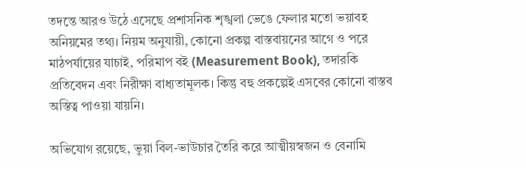তদন্তে আরও উঠে এসেছে প্রশাসনিক শৃঙ্খলা ভেঙে ফেলার মতো ভয়াবহ অনিয়মের তথ্য। নিয়ম অনুযায়ী, কোনো প্রকল্প বাস্তবায়নের আগে ও পরে মাঠপর্যায়ের যাচাই, পরিমাপ বই (Measurement Book), তদারকি প্রতিবেদন এবং নিরীক্ষা বাধ্যতামূলক। কিন্তু বহু প্রকল্পেই এসবের কোনো বাস্তব অস্তিত্ব পাওয়া যায়নি।

অভিযোগ রয়েছে, ভুয়া বিল-ভাউচার তৈরি করে আত্মীয়স্বজন ও বেনামি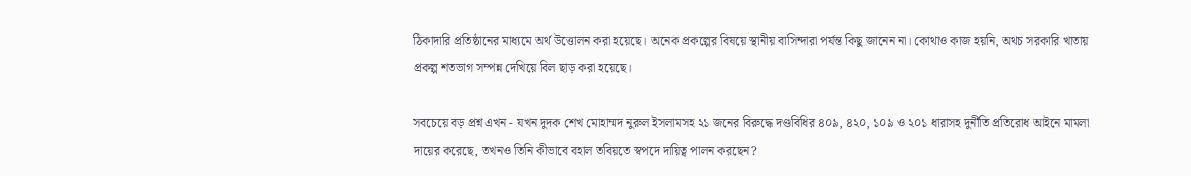ঠিকাদারি প্রতিষ্ঠানের মাধ্যমে অর্থ উত্তোলন করা হয়েছে। অনেক প্রকল্পের বিষয়ে স্থানীয় বাসিন্দারা পর্যন্ত কিছু জানেন না। কোথাও কাজ হয়নি, অথচ সরকারি খাতায় প্রকল্প শতভাগ সম্পন্ন দেখিয়ে বিল ছাড় করা হয়েছে।

সবচেয়ে বড় প্রশ্ন এখন - যখন দুদক শেখ মোহাম্মদ নুরুল ইসলামসহ ২১ জনের বিরুদ্ধে দণ্ডবিধির ৪০৯, ৪২০, ১০৯ ও ২০১ ধারাসহ দুর্নীতি প্রতিরোধ আইনে মামলা দায়ের করেছে, তখনও তিনি কীভাবে বহাল তবিয়তে স্বপদে দায়িত্ব পালন করছেন?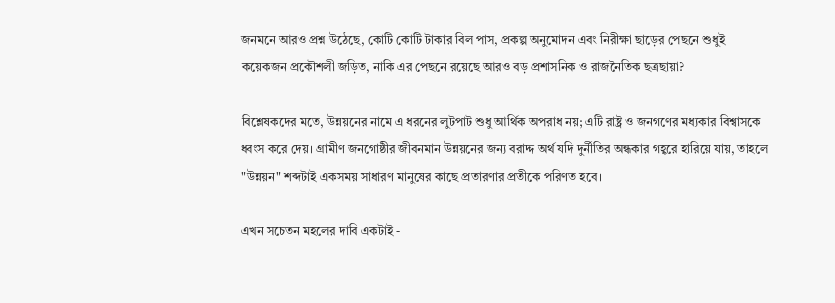জনমনে আরও প্রশ্ন উঠেছে, কোটি কোটি টাকার বিল পাস, প্রকল্প অনুমোদন এবং নিরীক্ষা ছাড়ের পেছনে শুধুই কয়েকজন প্রকৌশলী জড়িত, নাকি এর পেছনে রয়েছে আরও বড় প্রশাসনিক ও রাজনৈতিক ছত্রছায়া?

বিশ্লেষকদের মতে, উন্নয়নের নামে এ ধরনের লুটপাট শুধু আর্থিক অপরাধ নয়; এটি রাষ্ট্র ও জনগণের মধ্যকার বিশ্বাসকে ধ্বংস করে দেয়। গ্রামীণ জনগোষ্ঠীর জীবনমান উন্নয়নের জন্য বরাদ্দ অর্থ যদি দুর্নীতির অন্ধকার গহ্বরে হারিয়ে যায়, তাহলে "উন্নয়ন" শব্দটাই একসময় সাধারণ মানুষের কাছে প্রতারণার প্রতীকে পরিণত হবে।

এখন সচেতন মহলের দাবি একটাই -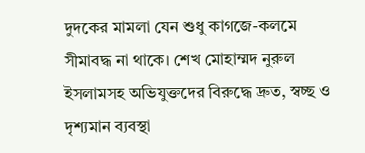দুদকের মামলা যেন শুধু কাগজে-কলমে সীমাবদ্ধ না থাকে। শেখ মোহাম্মদ নুরুল ইসলামসহ অভিযুক্তদের বিরুদ্ধে দ্রুত, স্বচ্ছ ও দৃশ্যমান ব্যবস্থা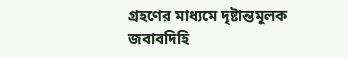গ্রহণের মাধ্যমে দৃষ্টান্তমূলক জবাবদিহি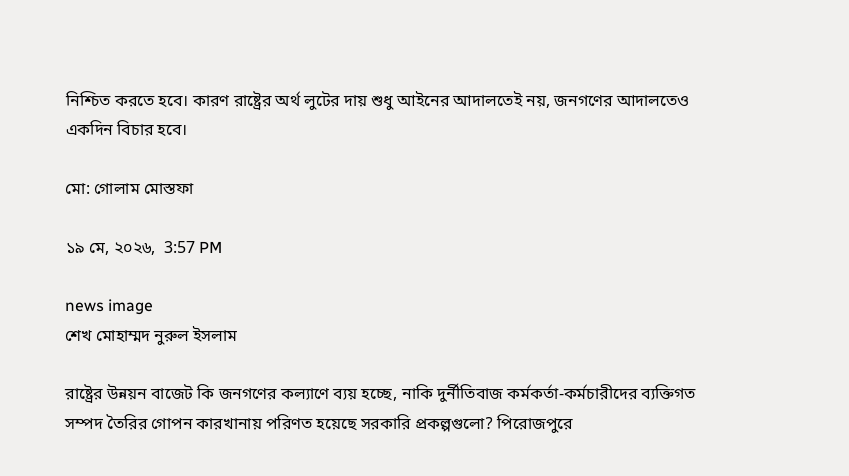নিশ্চিত করতে হবে। কারণ রাষ্ট্রের অর্থ লুটের দায় শুধু আইনের আদালতেই নয়, জনগণের আদালতেও একদিন বিচার হবে।

মো: গোলাম মোস্তফা

১৯ মে, ২০২৬,  3:57 PM

news image
শেখ মোহাম্মদ নুরুল ইসলাম

রাষ্ট্রের উন্নয়ন বাজেট কি জনগণের কল্যাণে ব্যয় হচ্ছে, নাকি দুর্নীতিবাজ কর্মকর্তা-কর্মচারীদের ব্যক্তিগত সম্পদ তৈরির গোপন কারখানায় পরিণত হয়েছে সরকারি প্রকল্পগুলো? পিরোজপুরে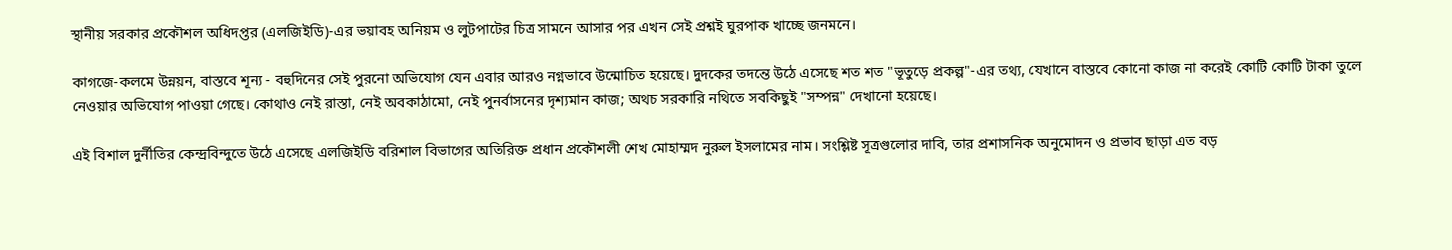স্থানীয় সরকার প্রকৌশল অধিদপ্তর (এলজিইডি)-এর ভয়াবহ অনিয়ম ও লুটপাটের চিত্র সামনে আসার পর এখন সেই প্রশ্নই ঘুরপাক খাচ্ছে জনমনে।

কাগজে-কলমে উন্নয়ন, বাস্তবে শূন্য - বহুদিনের সেই পুরনো অভিযোগ যেন এবার আরও নগ্নভাবে উন্মোচিত হয়েছে। দুদকের তদন্তে উঠে এসেছে শত শত "ভূতুড়ে প্রকল্প"-এর তথ্য, যেখানে বাস্তবে কোনো কাজ না করেই কোটি কোটি টাকা তুলে নেওয়ার অভিযোগ পাওয়া গেছে। কোথাও নেই রাস্তা, নেই অবকাঠামো, নেই পুনর্বাসনের দৃশ্যমান কাজ; অথচ সরকারি নথিতে সবকিছুই "সম্পন্ন" দেখানো হয়েছে।

এই বিশাল দুর্নীতির কেন্দ্রবিন্দুতে উঠে এসেছে এলজিইডি বরিশাল বিভাগের অতিরিক্ত প্রধান প্রকৌশলী শেখ মোহাম্মদ নুরুল ইসলামের নাম। সংশ্লিষ্ট সূত্রগুলোর দাবি, তার প্রশাসনিক অনুমোদন ও প্রভাব ছাড়া এত বড়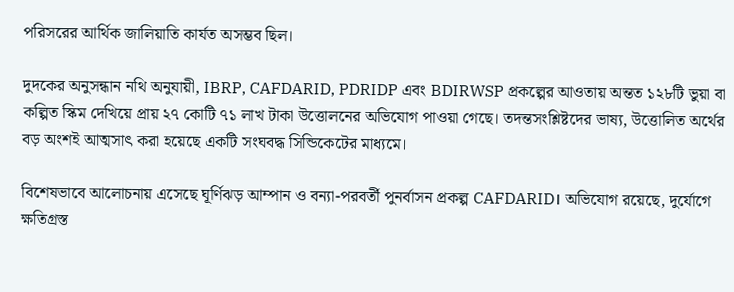পরিসরের আর্থিক জালিয়াতি কার্যত অসম্ভব ছিল।

দুদকের অনুসন্ধান নথি অনুযায়ী, IBRP, CAFDARID, PDRIDP এবং BDIRWSP প্রকল্পের আওতায় অন্তত ১২৮টি ভুয়া বা কল্পিত স্কিম দেখিয়ে প্রায় ২৭ কোটি ৭১ লাখ টাকা উত্তোলনের অভিযোগ পাওয়া গেছে। তদন্তসংশ্লিষ্টদের ভাষ্য, উত্তোলিত অর্থের বড় অংশই আত্মসাৎ করা হয়েছে একটি সংঘবদ্ধ সিন্ডিকেটের মাধ্যমে।

বিশেষভাবে আলোচনায় এসেছে ঘূর্ণিঝড় আম্পান ও বন্যা-পরবর্তী পুনর্বাসন প্রকল্প CAFDARID। অভিযোগ রয়েছে, দুর্যোগে ক্ষতিগ্রস্ত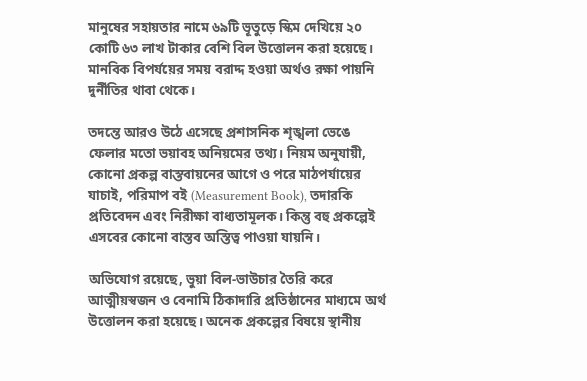মানুষের সহায়তার নামে ৬৯টি ভূতুড়ে স্কিম দেখিয়ে ২০ কোটি ৬৩ লাখ টাকার বেশি বিল উত্তোলন করা হয়েছে। মানবিক বিপর্যয়ের সময় বরাদ্দ হওয়া অর্থও রক্ষা পায়নি দুর্নীতির থাবা থেকে।

তদন্তে আরও উঠে এসেছে প্রশাসনিক শৃঙ্খলা ভেঙে ফেলার মতো ভয়াবহ অনিয়মের তথ্য। নিয়ম অনুযায়ী, কোনো প্রকল্প বাস্তবায়নের আগে ও পরে মাঠপর্যায়ের যাচাই, পরিমাপ বই (Measurement Book), তদারকি প্রতিবেদন এবং নিরীক্ষা বাধ্যতামূলক। কিন্তু বহু প্রকল্পেই এসবের কোনো বাস্তব অস্তিত্ব পাওয়া যায়নি।

অভিযোগ রয়েছে, ভুয়া বিল-ভাউচার তৈরি করে আত্মীয়স্বজন ও বেনামি ঠিকাদারি প্রতিষ্ঠানের মাধ্যমে অর্থ উত্তোলন করা হয়েছে। অনেক প্রকল্পের বিষয়ে স্থানীয়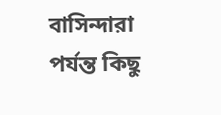বাসিন্দারা পর্যন্ত কিছু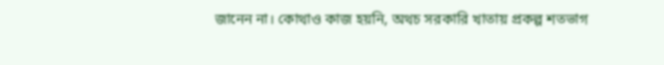জানেন না। কোথাও কাজ হয়নি, অথচ সরকারি খাতায় প্রকল্প শতভাগ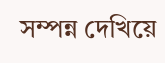সম্পন্ন দেখিয়ে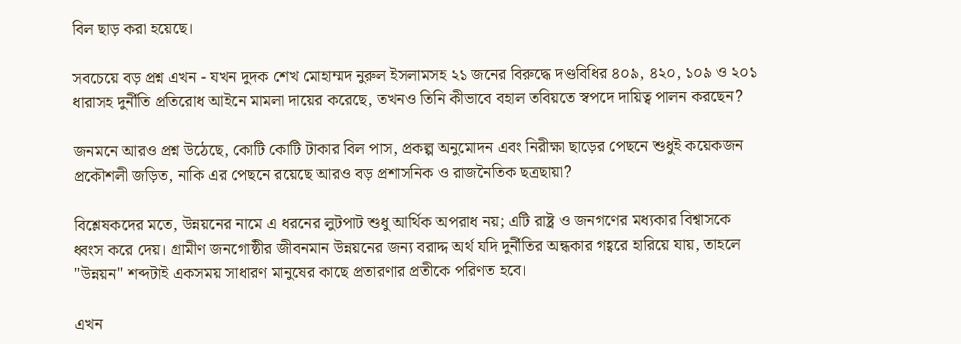বিল ছাড় করা হয়েছে।

সবচেয়ে বড় প্রশ্ন এখন - যখন দুদক শেখ মোহাম্মদ নুরুল ইসলামসহ ২১ জনের বিরুদ্ধে দণ্ডবিধির ৪০৯, ৪২০, ১০৯ ও ২০১ ধারাসহ দুর্নীতি প্রতিরোধ আইনে মামলা দায়ের করেছে, তখনও তিনি কীভাবে বহাল তবিয়তে স্বপদে দায়িত্ব পালন করছেন?

জনমনে আরও প্রশ্ন উঠেছে, কোটি কোটি টাকার বিল পাস, প্রকল্প অনুমোদন এবং নিরীক্ষা ছাড়ের পেছনে শুধুই কয়েকজন প্রকৌশলী জড়িত, নাকি এর পেছনে রয়েছে আরও বড় প্রশাসনিক ও রাজনৈতিক ছত্রছায়া?

বিশ্লেষকদের মতে, উন্নয়নের নামে এ ধরনের লুটপাট শুধু আর্থিক অপরাধ নয়; এটি রাষ্ট্র ও জনগণের মধ্যকার বিশ্বাসকে ধ্বংস করে দেয়। গ্রামীণ জনগোষ্ঠীর জীবনমান উন্নয়নের জন্য বরাদ্দ অর্থ যদি দুর্নীতির অন্ধকার গহ্বরে হারিয়ে যায়, তাহলে "উন্নয়ন" শব্দটাই একসময় সাধারণ মানুষের কাছে প্রতারণার প্রতীকে পরিণত হবে।

এখন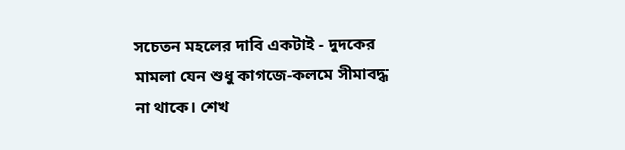সচেতন মহলের দাবি একটাই - দুদকের মামলা যেন শুধু কাগজে-কলমে সীমাবদ্ধ না থাকে। শেখ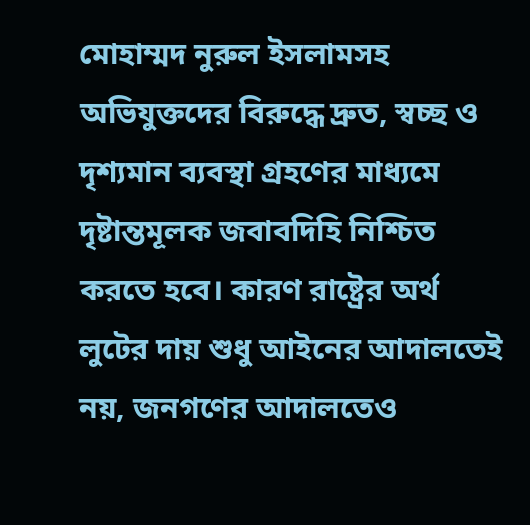মোহাম্মদ নুরুল ইসলামসহ অভিযুক্তদের বিরুদ্ধে দ্রুত, স্বচ্ছ ও দৃশ্যমান ব্যবস্থা গ্রহণের মাধ্যমে দৃষ্টান্তমূলক জবাবদিহি নিশ্চিত করতে হবে। কারণ রাষ্ট্রের অর্থ লুটের দায় শুধু আইনের আদালতেই নয়, জনগণের আদালতেও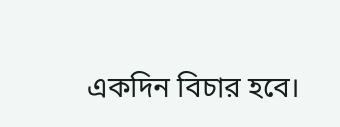একদিন বিচার হবে।